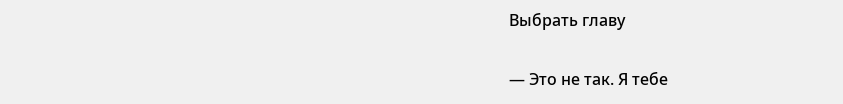Выбрать главу

— Это не так. Я тебе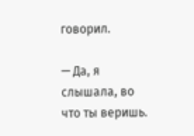говорил.

— Да, я слышала, во что ты веришь.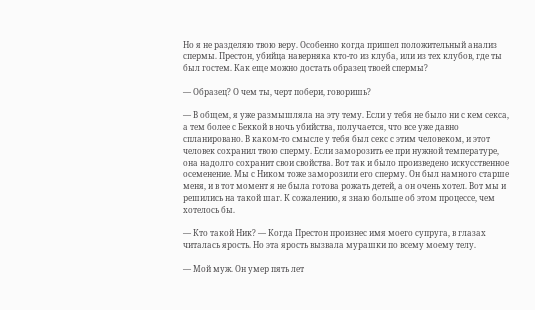Но я не разделяю твою веру. Особенно когда пришел положительный анализ спермы. Престон, убийца наверняка кто-то из клуба, или из тех клубов, где ты был гостем. Как еще можно достать образец твоей спермы?

— Образец? О чем ты, черт побери, говоришь?

— В общем, я уже размышляла на эту тему. Если у тебя не было ни с кем секса, а тем более с Беккой в ночь убийства, получается, что все уже давно спланировано. В каком-то смысле у тебя был секс с этим человеком, и этот человек сохранил твою сперму. Если заморозить ее при нужной температуре, она надолго сохранит свои свойства. Вот так и было произведено искусственное осеменение. Мы с Ником тоже заморозили его сперму. Он был намного старше меня, и в тот момент я не была готова рожать детей, а он очень хотел. Вот мы и решились на такой шаг. К сожалению, я знаю больше об этом процессе, чем хотелось бы.

— Кто такой Ник? — Когда Престон произнес имя моего супруга, в глазах читалась ярость. Но эта ярость вызвала мурашки по всему моему телу.

— Мой муж. Он умер пять лет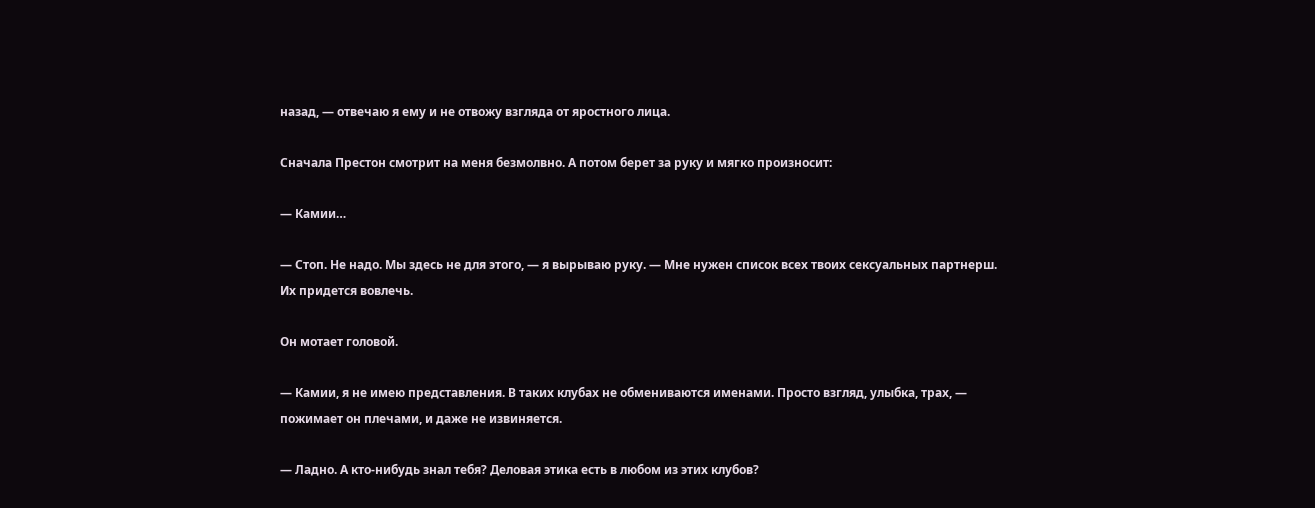назад, — отвечаю я ему и не отвожу взгляда от яростного лица.

Сначала Престон смотрит на меня безмолвно. А потом берет за руку и мягко произносит:

— Камии…

— Стоп. Не надо. Мы здесь не для этого, — я вырываю руку. — Мне нужен список всех твоих сексуальных партнерш. Их придется вовлечь.

Он мотает головой.

— Камии, я не имею представления. В таких клубах не обмениваются именами. Просто взгляд, улыбка, трах, — пожимает он плечами, и даже не извиняется.

— Ладно. А кто-нибудь знал тебя? Деловая этика есть в любом из этих клубов?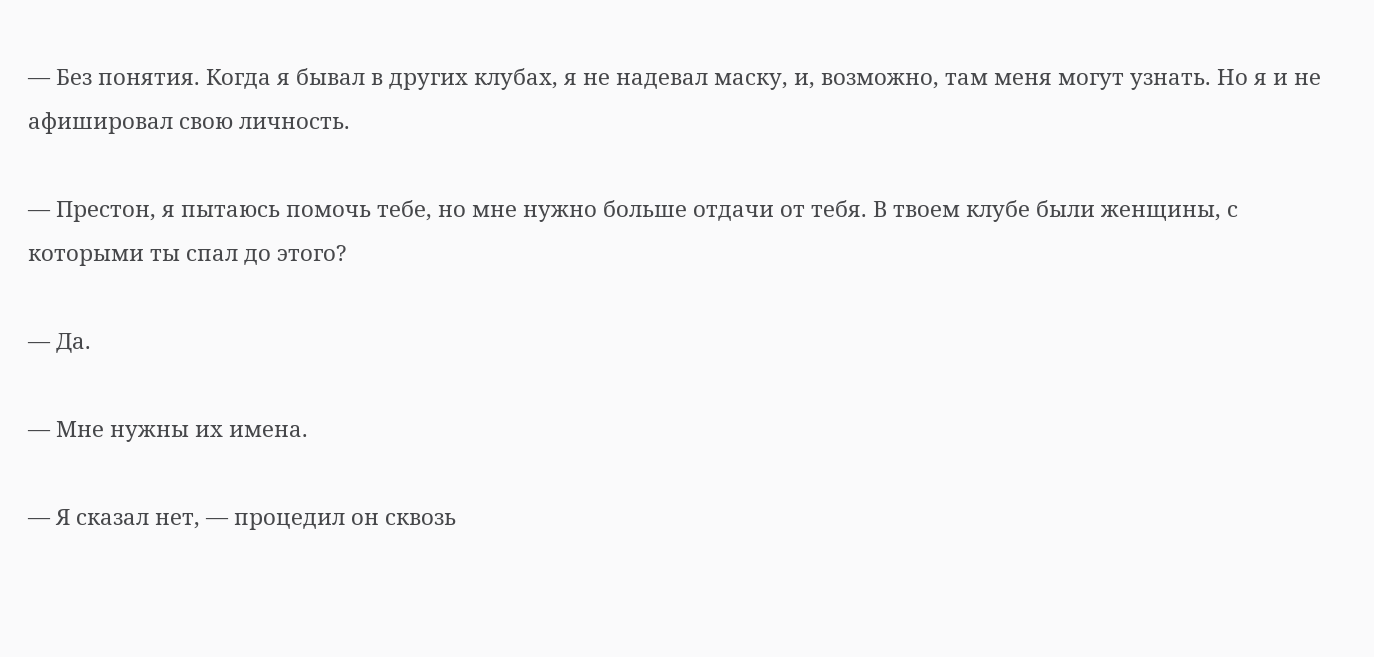— Без понятия. Когда я бывал в других клубах, я не надевал маску, и, возможно, там меня могут узнать. Но я и не афишировал свою личность.

— Престон, я пытаюсь помочь тебе, но мне нужно больше отдачи от тебя. В твоем клубе были женщины, с которыми ты спал до этого?

— Да.

— Мне нужны их имена.

— Я сказал нет, — процедил он сквозь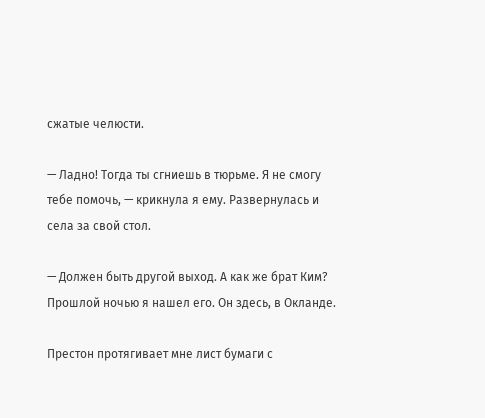сжатые челюсти.

— Ладно! Тогда ты сгниешь в тюрьме. Я не смогу тебе помочь, — крикнула я ему. Развернулась и села за свой стол.

— Должен быть другой выход. А как же брат Ким? Прошлой ночью я нашел его. Он здесь, в Окланде.

Престон протягивает мне лист бумаги с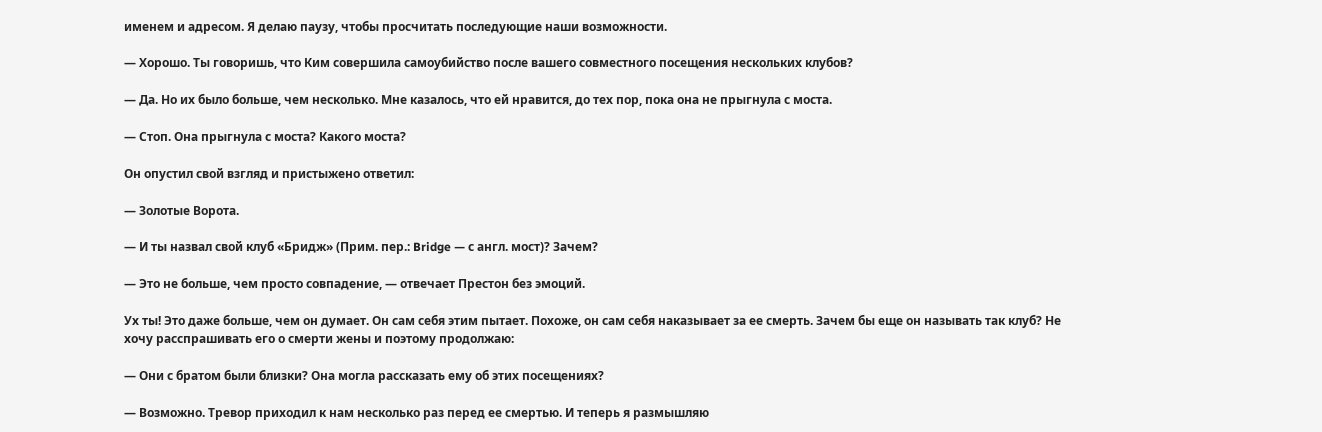именем и адресом. Я делаю паузу, чтобы просчитать последующие наши возможности.

— Хорошо. Ты говоришь, что Ким совершила самоубийство после вашего совместного посещения нескольких клубов?

— Да. Но их было больше, чем несколько. Мне казалось, что ей нравится, до тех пор, пока она не прыгнула с моста.

— Стоп. Она прыгнула с моста? Какого моста?

Он опустил свой взгляд и пристыжено ответил:

— Золотые Ворота.

— И ты назвал свой клуб «Бридж» (Прим. пер.: Bridge — с англ. мост)? Зачем?

— Это не больше, чем просто совпадение, — отвечает Престон без эмоций.

Ух ты! Это даже больше, чем он думает. Он сам себя этим пытает. Похоже, он сам себя наказывает за ее смерть. Зачем бы еще он называть так клуб? Не хочу расспрашивать его о смерти жены и поэтому продолжаю:

— Они с братом были близки? Она могла рассказать ему об этих посещениях?

— Возможно. Тревор приходил к нам несколько раз перед ее смертью. И теперь я размышляю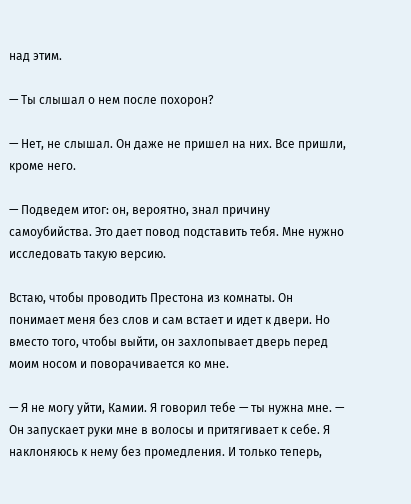над этим.

— Ты слышал о нем после похорон?

— Нет, не слышал. Он даже не пришел на них. Все пришли, кроме него.

— Подведем итог: он, вероятно, знал причину самоубийства. Это дает повод подставить тебя. Мне нужно исследовать такую версию.

Встаю, чтобы проводить Престона из комнаты. Он понимает меня без слов и сам встает и идет к двери. Но вместо того, чтобы выйти, он захлопывает дверь перед моим носом и поворачивается ко мне.

— Я не могу уйти, Камии. Я говорил тебе — ты нужна мне. — Он запускает руки мне в волосы и притягивает к себе. Я наклоняюсь к нему без промедления. И только теперь,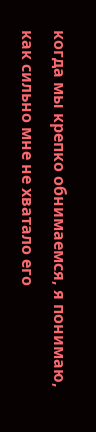когда мы крепко обнимаемся, я понимаю, как сильно мне не хватало его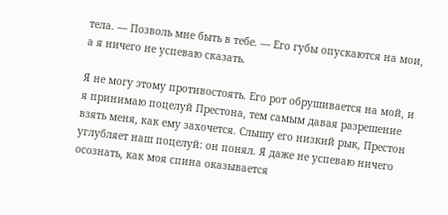тела. — Позволь мне быть в тебе. — Его губы опускаются на мои, а я ничего не успеваю сказать.

Я не могу этому противостоять. Его рот обрушивается на мой, и я принимаю поцелуй Престона, тем самым давая разрешение взять меня, как ему захочется. Слышу его низкий рык, Престон углубляет наш поцелуй: он понял. Я даже не успеваю ничего осознать, как моя спина оказывается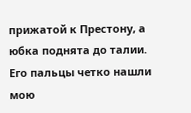прижатой к Престону, а юбка поднята до талии. Его пальцы четко нашли мою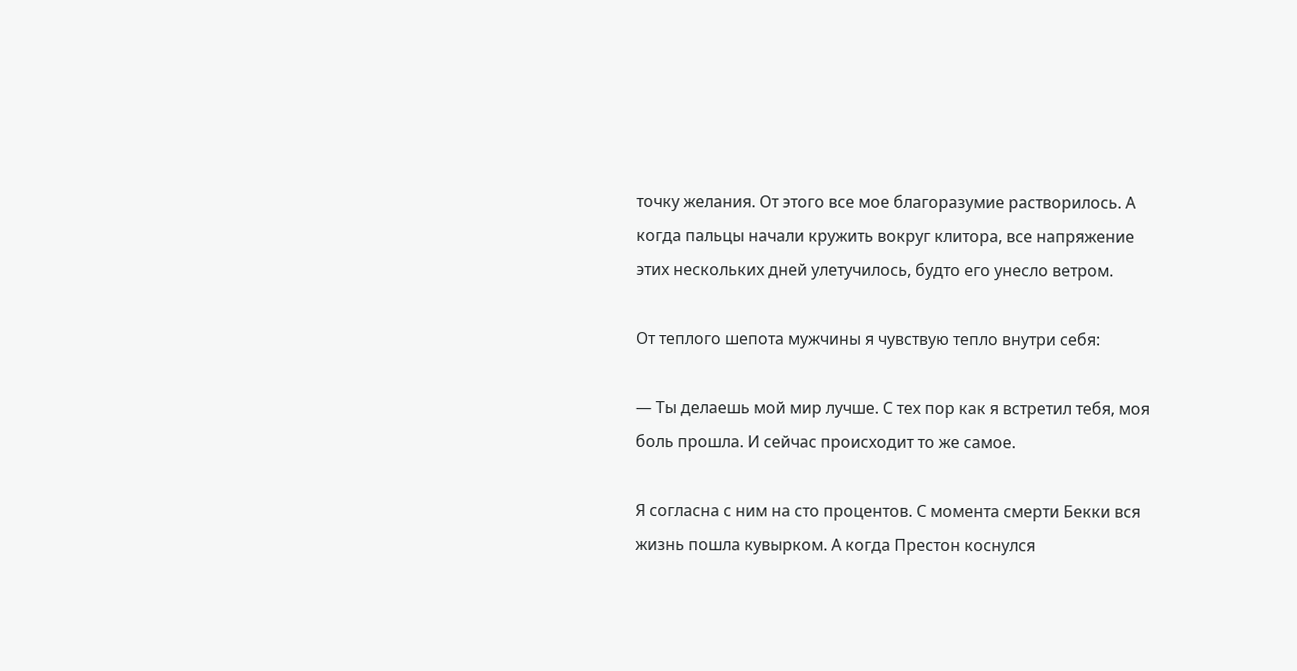точку желания. От этого все мое благоразумие растворилось. А когда пальцы начали кружить вокруг клитора, все напряжение этих нескольких дней улетучилось, будто его унесло ветром.

От теплого шепота мужчины я чувствую тепло внутри себя:

— Ты делаешь мой мир лучше. С тех пор как я встретил тебя, моя боль прошла. И сейчас происходит то же самое.

Я согласна с ним на сто процентов. С момента смерти Бекки вся жизнь пошла кувырком. А когда Престон коснулся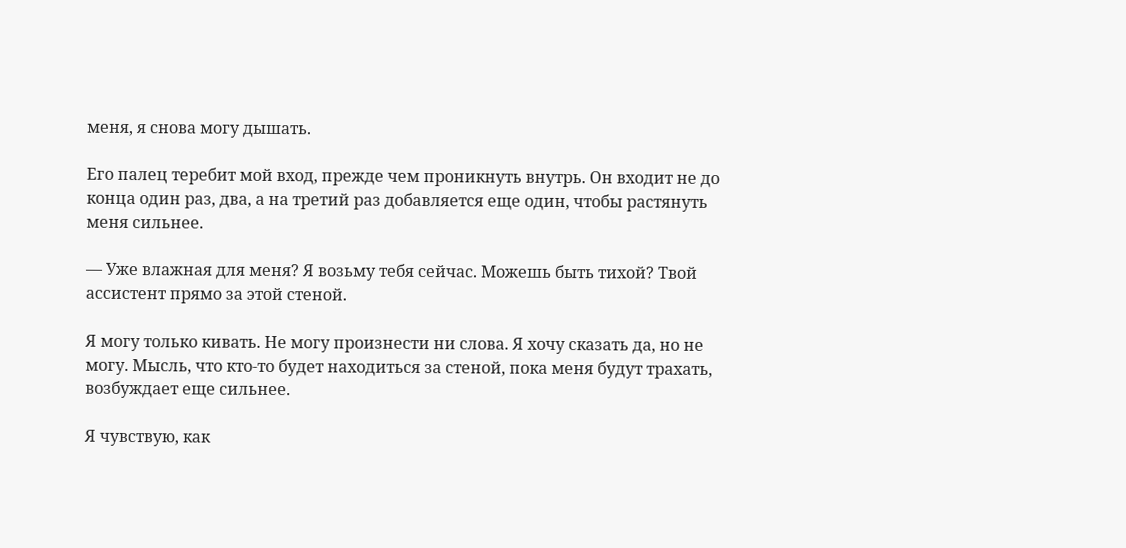меня, я снова могу дышать.

Его палец теребит мой вход, прежде чем проникнуть внутрь. Он входит не до конца один раз, два, а на третий раз добавляется еще один, чтобы растянуть меня сильнее.

— Уже влажная для меня? Я возьму тебя сейчас. Можешь быть тихой? Твой ассистент прямо за этой стеной.

Я могу только кивать. Не могу произнести ни слова. Я хочу сказать да, но не могу. Мысль, что кто-то будет находиться за стеной, пока меня будут трахать, возбуждает еще сильнее.

Я чувствую, как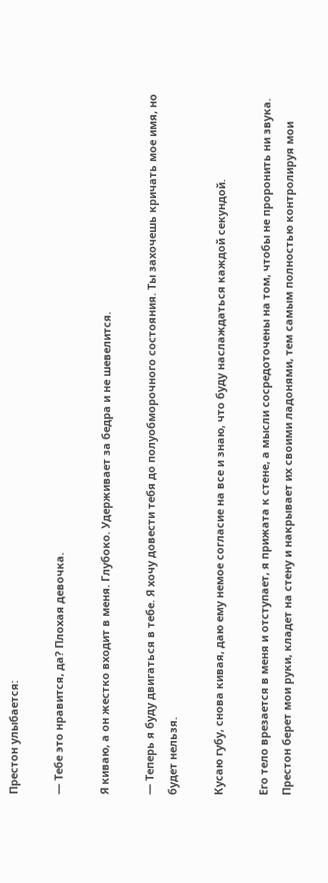Престон улыбается:

— Тебе это нравится, да? Плохая девочка.

Я киваю, а он жестко входит в меня. Глубоко. Удерживает за бедра и не шевелится.

— Теперь я буду двигаться в тебе. Я хочу довести тебя до полуобморочного состояния. Ты захочешь кричать мое имя, но будет нельзя.

Кусаю губу, снова кивая, даю ему немое согласие на все и знаю, что буду наслаждаться каждой секундой.

Его тело врезается в меня и отступает, я прижата к стене, а мысли сосредоточены на том, чтобы не проронить ни звука. Престон берет мои руки, кладет на стену и накрывает их своими ладонями, тем самым полностью контролируя мои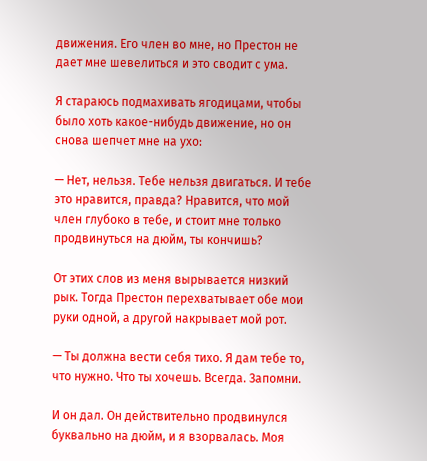движения. Его член во мне, но Престон не дает мне шевелиться и это сводит с ума.

Я стараюсь подмахивать ягодицами, чтобы было хоть какое-нибудь движение, но он снова шепчет мне на ухо:

— Нет, нельзя. Тебе нельзя двигаться. И тебе это нравится, правда? Нравится, что мой член глубоко в тебе, и стоит мне только продвинуться на дюйм, ты кончишь?

От этих слов из меня вырывается низкий рык. Тогда Престон перехватывает обе мои руки одной, а другой накрывает мой рот.

— Ты должна вести себя тихо. Я дам тебе то, что нужно. Что ты хочешь. Всегда. Запомни.

И он дал. Он действительно продвинулся буквально на дюйм, и я взорвалась. Моя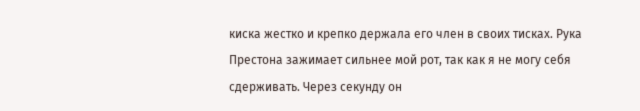киска жестко и крепко держала его член в своих тисках. Рука Престона зажимает сильнее мой рот, так как я не могу себя сдерживать. Через секунду он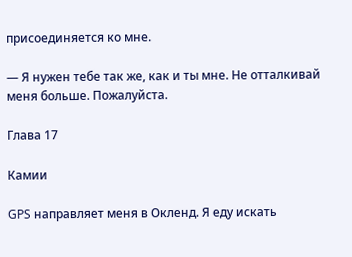присоединяется ко мне.

— Я нужен тебе так же, как и ты мне. Не отталкивай меня больше. Пожалуйста.

Глава 17

Камии

GPS направляет меня в Окленд. Я еду искать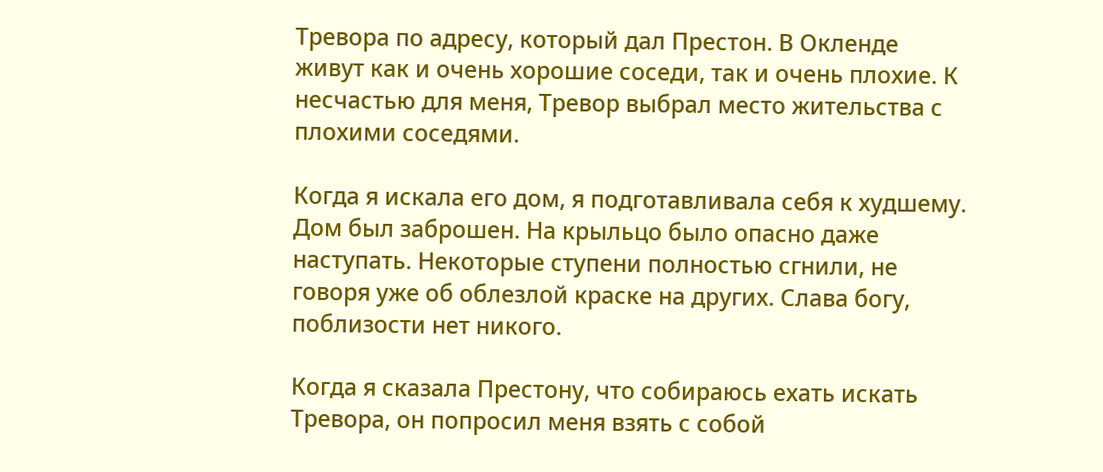Тревора по адресу, который дал Престон. В Окленде живут как и очень хорошие соседи, так и очень плохие. К несчастью для меня, Тревор выбрал место жительства с плохими соседями.

Когда я искала его дом, я подготавливала себя к худшему. Дом был заброшен. На крыльцо было опасно даже наступать. Некоторые ступени полностью сгнили, не говоря уже об облезлой краске на других. Слава богу, поблизости нет никого.

Когда я сказала Престону, что собираюсь ехать искать Тревора, он попросил меня взять с собой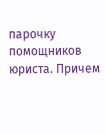парочку помощников юриста. Причем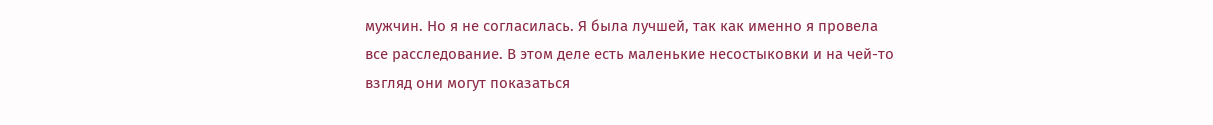мужчин. Но я не согласилась. Я была лучшей, так как именно я провела все расследование. В этом деле есть маленькие несостыковки и на чей-то взгляд они могут показаться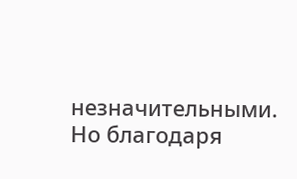незначительными. Но благодаря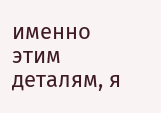именно этим деталям, я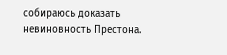собираюсь доказать невиновность Престона.